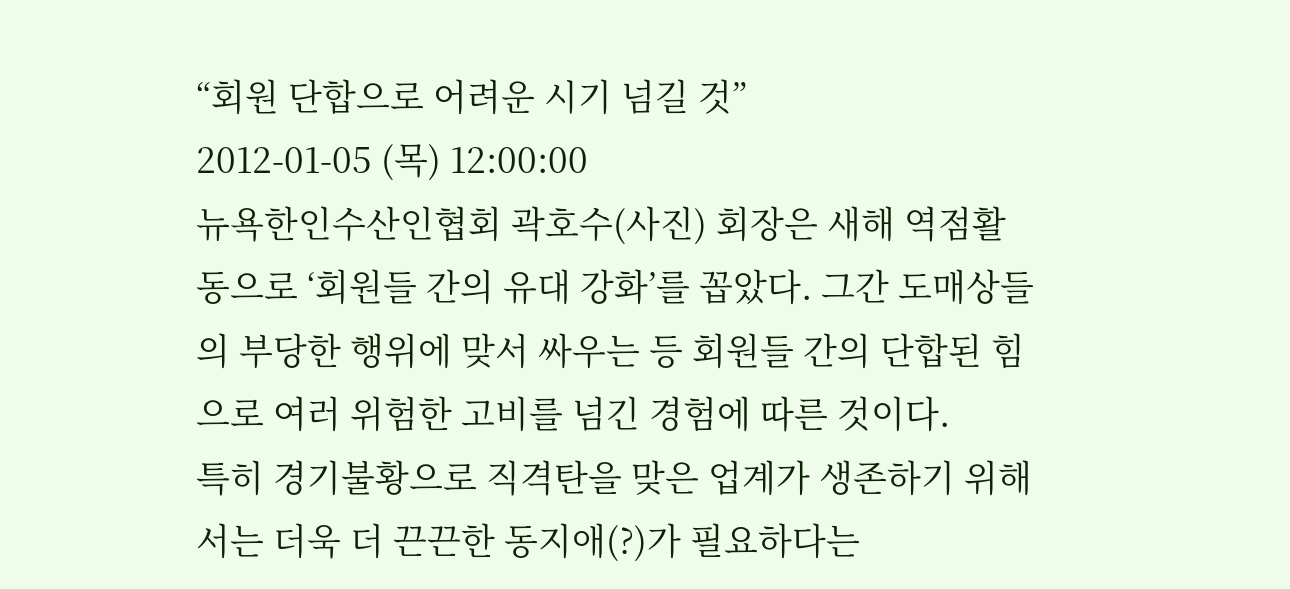“회원 단합으로 어려운 시기 넘길 것”
2012-01-05 (목) 12:00:00
뉴욕한인수산인협회 곽호수(사진) 회장은 새해 역점활동으로 ‘회원들 간의 유대 강화’를 꼽았다. 그간 도매상들의 부당한 행위에 맞서 싸우는 등 회원들 간의 단합된 힘으로 여러 위험한 고비를 넘긴 경험에 따른 것이다.
특히 경기불황으로 직격탄을 맞은 업계가 생존하기 위해서는 더욱 더 끈끈한 동지애(?)가 필요하다는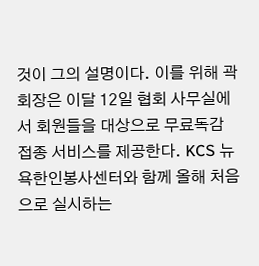것이 그의 설명이다. 이를 위해 곽 회장은 이달 12일 협회 사무실에서 회원들을 대상으로 무료독감 접종 서비스를 제공한다. KCS 뉴욕한인봉사센터와 함께 올해 처음으로 실시하는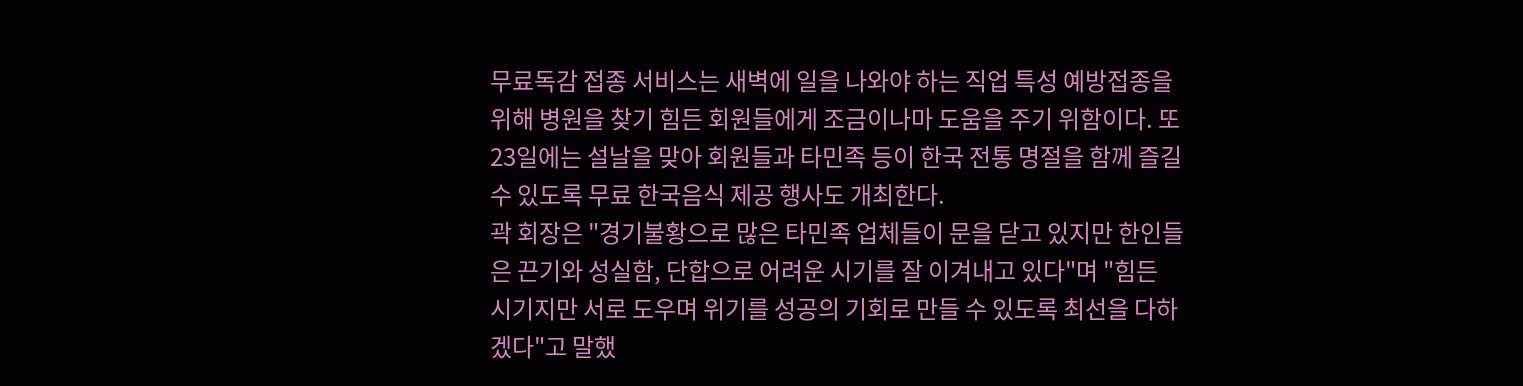무료독감 접종 서비스는 새벽에 일을 나와야 하는 직업 특성 예방접종을 위해 병원을 찾기 힘든 회원들에게 조금이나마 도움을 주기 위함이다. 또 23일에는 설날을 맞아 회원들과 타민족 등이 한국 전통 명절을 함께 즐길 수 있도록 무료 한국음식 제공 행사도 개최한다.
곽 회장은 "경기불황으로 많은 타민족 업체들이 문을 닫고 있지만 한인들은 끈기와 성실함, 단합으로 어려운 시기를 잘 이겨내고 있다"며 "힘든 시기지만 서로 도우며 위기를 성공의 기회로 만들 수 있도록 최선을 다하겠다"고 말했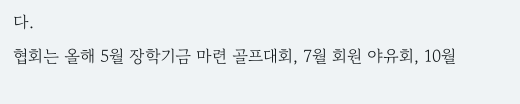다.
협회는 올해 5월 장학기금 마련 골프대회, 7월 회원 야유회, 10월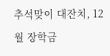추석맞이 대잔치, 12월 장학금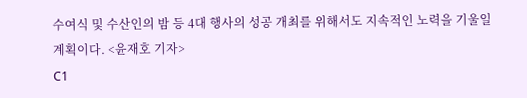수여식 및 수산인의 밤 등 4대 행사의 성공 개최를 위해서도 지속적인 노력을 기울일 계획이다. <윤재호 기자>
C1